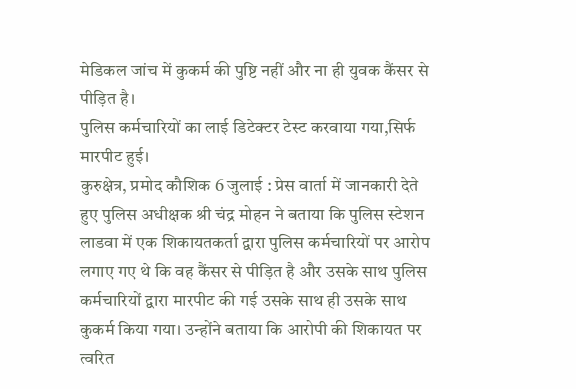मेडिकल जांच में कुकर्म की पुष्टि नहीं और ना ही युवक कैंसर से पीड़ित है।
पुलिस कर्मचारियों का लाई डिटेक्टर टेस्ट करवाया गया,सिर्फ मारपीट हुई।
कुरुक्षेत्र, प्रमोद कौशिक 6 जुलाई : प्रेस वार्ता में जानकारी देते हुए पुलिस अधीक्षक श्री चंद्र मोहन ने बताया कि पुलिस स्टेशन लाडवा में एक शिकायतकर्ता द्वारा पुलिस कर्मचारियों पर आरोप लगाए गए थे कि वह कैंसर से पीड़ित है और उसके साथ पुलिस कर्मचारियों द्वारा मारपीट की गई उसके साथ ही उसके साथ कुकर्म किया गया। उन्होंने बताया कि आरोपी की शिकायत पर त्वरित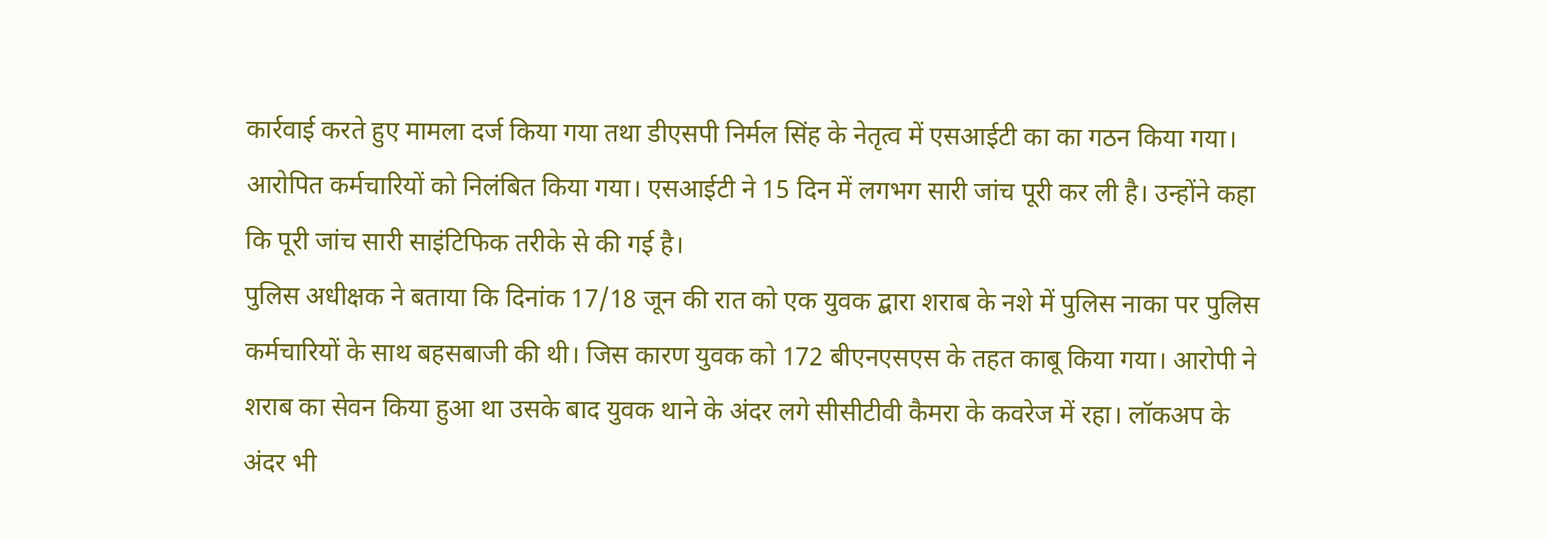कार्रवाई करते हुए मामला दर्ज किया गया तथा डीएसपी निर्मल सिंह के नेतृत्व में एसआईटी का का गठन किया गया। आरोपित कर्मचारियों को निलंबित किया गया। एसआईटी ने 15 दिन में लगभग सारी जांच पूरी कर ली है। उन्होंने कहा कि पूरी जांच सारी साइंटिफिक तरीके से की गई है।
पुलिस अधीक्षक ने बताया कि दिनांक 17/18 जून की रात को एक युवक द्बारा शराब के नशे में पुलिस नाका पर पुलिस कर्मचारियों के साथ बहसबाजी की थी। जिस कारण युवक को 172 बीएनएसएस के तहत काबू किया गया। आरोपी ने शराब का सेवन किया हुआ था उसके बाद युवक थाने के अंदर लगे सीसीटीवी कैमरा के कवरेज में रहा। लॉकअप के अंदर भी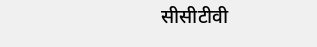सीसीटीवी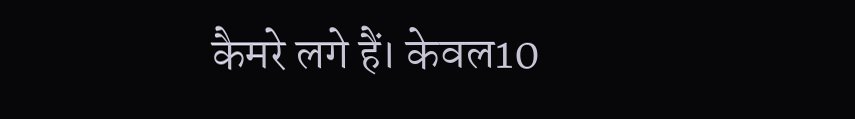कैमरे लगे हैं। केवल10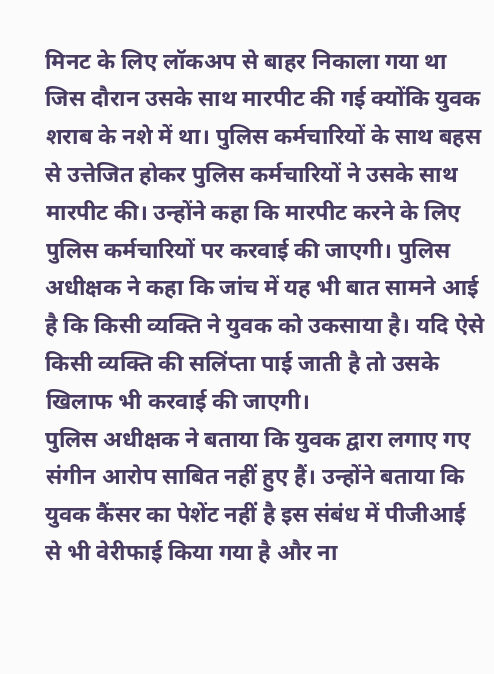मिनट के लिए लॉकअप से बाहर निकाला गया था जिस दौरान उसके साथ मारपीट की गई क्योंकि युवक शराब के नशे में था। पुलिस कर्मचारियों के साथ बहस से उत्तेजित होकर पुलिस कर्मचारियों ने उसके साथ मारपीट की। उन्होंने कहा कि मारपीट करने के लिए पुलिस कर्मचारियों पर करवाई की जाएगी। पुलिस अधीक्षक ने कहा कि जांच में यह भी बात सामने आई है कि किसी व्यक्ति ने युवक को उकसाया है। यदि ऐसे किसी व्यक्ति की सलिंप्ता पाई जाती है तो उसके खिलाफ भी करवाई की जाएगी।
पुलिस अधीक्षक ने बताया कि युवक द्वारा लगाए गए संगीन आरोप साबित नहीं हुए हैं। उन्होंने बताया कि युवक कैंसर का पेशेंट नहीं है इस संबंध में पीजीआई से भी वेरीफाई किया गया है और ना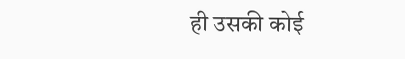ही उसकी कोई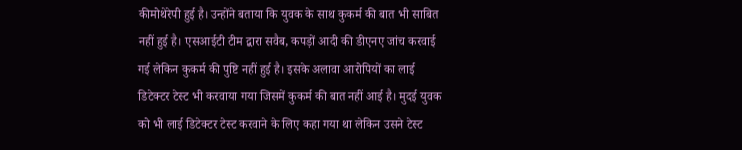कीमोथेरेपी हुई है। उन्होंने बताया कि युवक के साथ कुकर्म की बात भी साबित नहीं हुई है। एसआईटी टीम द्बारा सवैब, कपड़ों आदी की डीएनए जांच करवाई गई लेकिन कुकर्म की पुष्टि नहीं हुई है। इसके अलावा आरोपियों का लाई डिटेक्टर टेस्ट भी करवाया गया जिसमें कुकर्म की बात नहीं आई है। मुदई युवक को भी लाई डिटेक्टर टेस्ट करवाने के लिए कहा गया था लेकिन उसने टेस्ट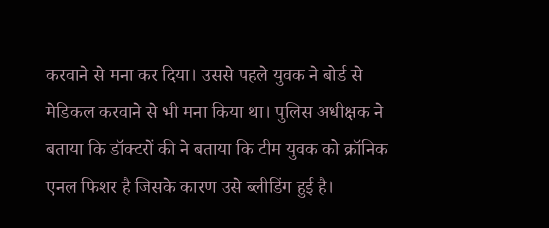करवाने से मना कर दिया। उससे पहले युवक ने बोर्ड से मेडिकल करवाने से भी मना किया था। पुलिस अधीक्षक ने बताया कि डॉक्टरों की ने बताया कि टीम युवक को क्रॉनिक एनल फिशर है जिसके कारण उसे ब्लीडिंग हुई है।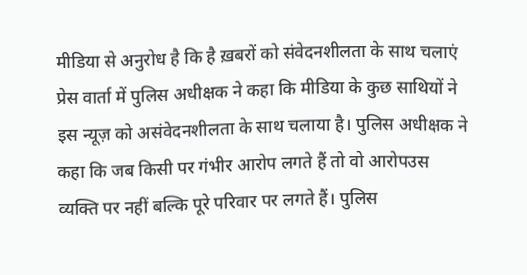मीडिया से अनुरोध है कि है ख़बरों को संवेदनशीलता के साथ चलाएं
प्रेस वार्ता में पुलिस अधीक्षक ने कहा कि मीडिया के कुछ साथियों ने इस न्यूज़ को असंवेदनशीलता के साथ चलाया है। पुलिस अधीक्षक ने कहा कि जब किसी पर गंभीर आरोप लगते हैं तो वो आरोपउस व्यक्ति पर नहीं बल्कि पूरे परिवार पर लगते हैं। पुलिस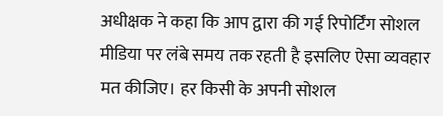अधीक्षक ने कहा कि आप द्वारा की गई रिपोर्टिंग सोशल मीडिया पर लंबे समय तक रहती है इसलिए ऐसा व्यवहार मत कीजिए। हर किसी के अपनी सोशल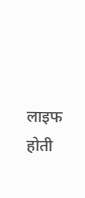लाइफ होती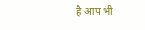है आप भी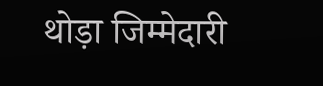थोड़ा जिम्मेदारी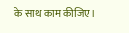के साथ काम कीजिए।